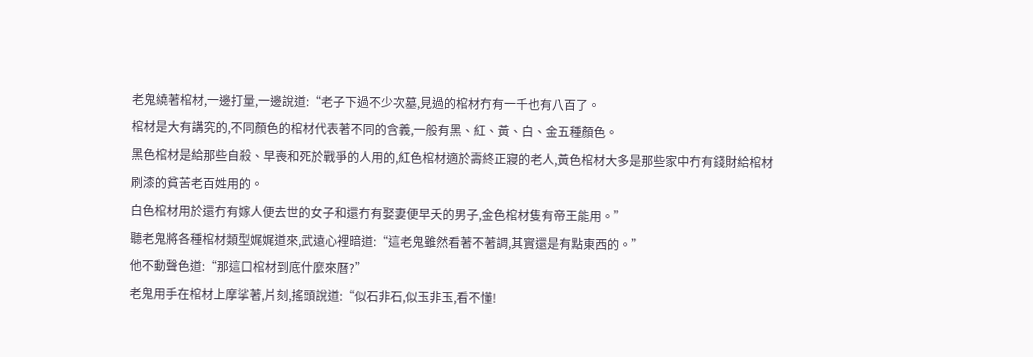老鬼繞著棺材,一邊打量,一邊說道:“老子下過不少次墓,見過的棺材冇有一千也有八百了。
棺材是大有講究的,不同顏色的棺材代表著不同的含義,一般有黑、紅、黃、白、金五種顏色。
黑色棺材是給那些自殺、早喪和死於戰爭的人用的,紅色棺材適於壽終正寢的老人,黃色棺材大多是那些家中冇有錢財給棺材刷漆的貧苦老百姓用的。
白色棺材用於還冇有嫁人便去世的女子和還冇有娶妻便早夭的男子,金色棺材隻有帝王能用。”
聽老鬼將各種棺材類型娓娓道來,武遠心裡暗道:“這老鬼雖然看著不著調,其實還是有點東西的。”
他不動聲色道:“那這口棺材到底什麼來曆?”
老鬼用手在棺材上摩挲著,片刻,搖頭說道:“似石非石,似玉非玉,看不懂!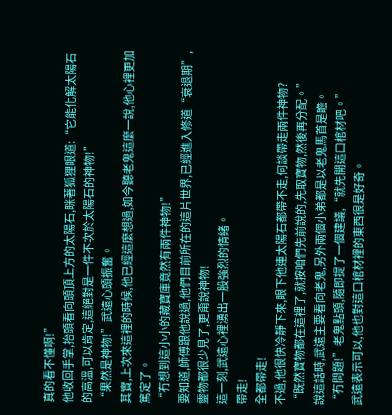真的看不懂啊!”
他收回手掌,抬頭看向頭頂上方的太陽石,眯著狐狸眼道:“它能化解太陽石的高溫,可以肯定,這絕對是一件不次於太陽石的神物!”
“果然是神物!”武遠心頭振奮。
其實,上次來這裡的時候,他已經這麼想過,如今聽老鬼這麼一說,他心裡更加篤定了。
“冇想到這小小的藏寶庫竟然有兩件神物!”
要知道,師傅跟他說過,他們目前所在的這片世界,已經進入修道“衰退期”,靈物都很少見了,更甭說神物!
這一刻,武遠心裡湧出一股強烈的情緒。
帶走!
全都帶走!
不過,他很快冷靜下來,眼下他連太陽石都帶不走,何談帶走兩件神物?
“既然寶物都在這裡了,就按咱們先前說的,先取寶物,然後再分配。”
說這話時,武遠主要看向老鬼,另外兩個小弟都是以老鬼馬首是瞻。
“冇問題!”老鬼點頭,隨即提了一個建議,“就先開這口棺材吧。”
武遠表示可以,他也對這口棺材裡的東西很是好奇。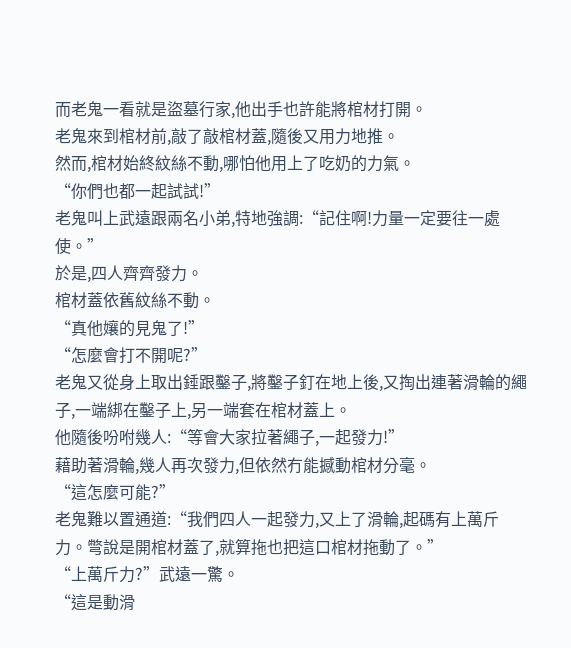而老鬼一看就是盜墓行家,他出手也許能將棺材打開。
老鬼來到棺材前,敲了敲棺材蓋,隨後又用力地推。
然而,棺材始終紋絲不動,哪怕他用上了吃奶的力氣。
“你們也都一起試試!”
老鬼叫上武遠跟兩名小弟,特地強調:“記住啊!力量一定要往一處使。”
於是,四人齊齊發力。
棺材蓋依舊紋絲不動。
“真他孃的見鬼了!”
“怎麼會打不開呢?”
老鬼又從身上取出錘跟鑿子,將鑿子釘在地上後,又掏出連著滑輪的繩子,一端綁在鑿子上,另一端套在棺材蓋上。
他隨後吩咐幾人:“等會大家拉著繩子,一起發力!”
藉助著滑輪,幾人再次發力,但依然冇能撼動棺材分毫。
“這怎麼可能?”
老鬼難以置通道:“我們四人一起發力,又上了滑輪,起碼有上萬斤力。彆說是開棺材蓋了,就算拖也把這口棺材拖動了。”
“上萬斤力?”武遠一驚。
“這是動滑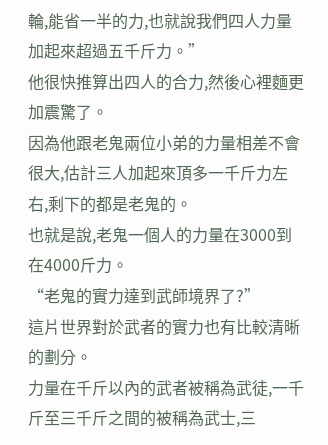輪,能省一半的力,也就說我們四人力量加起來超過五千斤力。”
他很快推算出四人的合力,然後心裡麵更加震驚了。
因為他跟老鬼兩位小弟的力量相差不會很大,估計三人加起來頂多一千斤力左右,剩下的都是老鬼的。
也就是說,老鬼一個人的力量在3000到在4000斤力。
“老鬼的實力達到武師境界了?”
這片世界對於武者的實力也有比較清晰的劃分。
力量在千斤以內的武者被稱為武徒,一千斤至三千斤之間的被稱為武士,三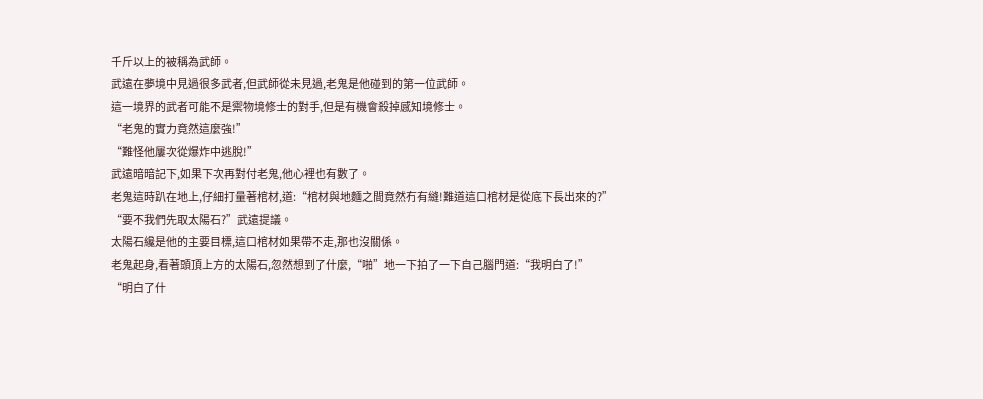千斤以上的被稱為武師。
武遠在夢境中見過很多武者,但武師從未見過,老鬼是他碰到的第一位武師。
這一境界的武者可能不是禦物境修士的對手,但是有機會殺掉感知境修士。
“老鬼的實力竟然這麼強!”
“難怪他屢次從爆炸中逃脫!”
武遠暗暗記下,如果下次再對付老鬼,他心裡也有數了。
老鬼這時趴在地上,仔細打量著棺材,道:“棺材與地麵之間竟然冇有縫!難道這口棺材是從底下長出來的?”
“要不我們先取太陽石?”武遠提議。
太陽石纔是他的主要目標,這口棺材如果帶不走,那也沒關係。
老鬼起身,看著頭頂上方的太陽石,忽然想到了什麼,“啪”地一下拍了一下自己腦門道:“我明白了!”
“明白了什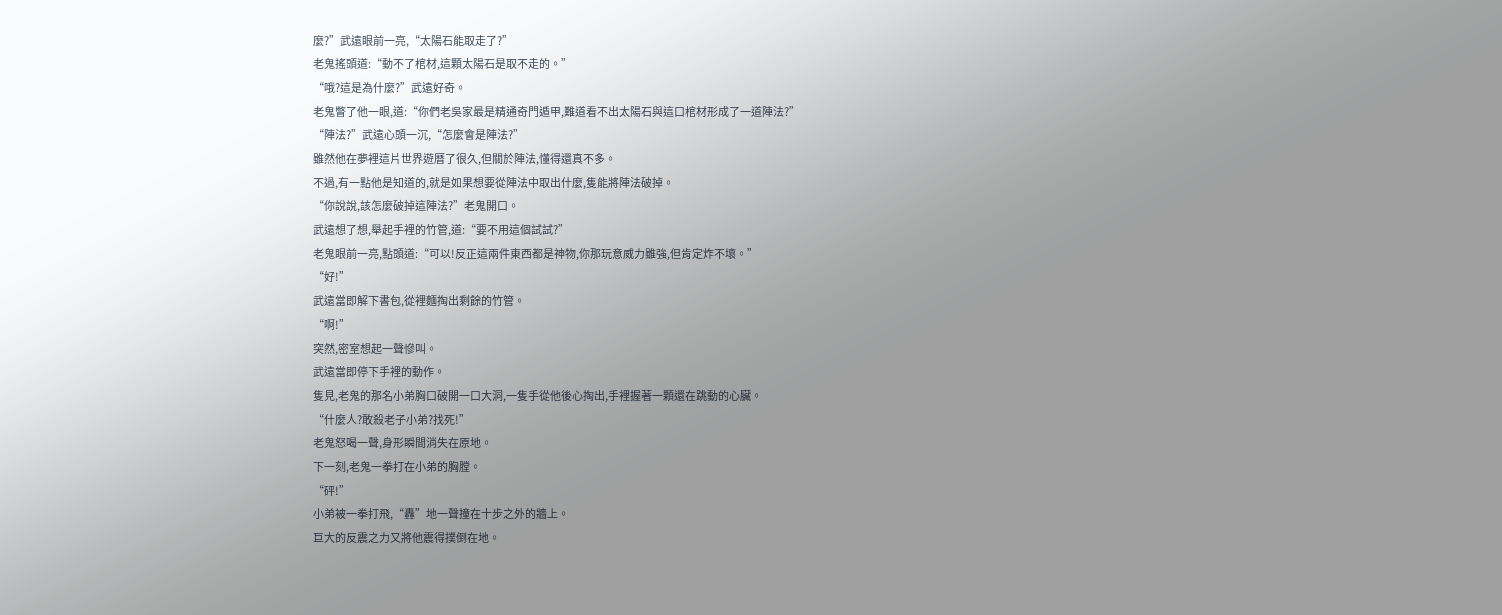麼?”武遠眼前一亮,“太陽石能取走了?”
老鬼搖頭道:“動不了棺材,這顆太陽石是取不走的。”
“哦?這是為什麼?”武遠好奇。
老鬼瞥了他一眼,道:“你們老吳家最是精通奇門遁甲,難道看不出太陽石與這口棺材形成了一道陣法?”
“陣法?”武遠心頭一沉,“怎麼會是陣法?”
雖然他在夢裡這片世界遊曆了很久,但關於陣法,懂得還真不多。
不過,有一點他是知道的,就是如果想要從陣法中取出什麼,隻能將陣法破掉。
“你說說,該怎麼破掉這陣法?”老鬼開口。
武遠想了想,舉起手裡的竹管,道:“要不用這個試試?”
老鬼眼前一亮,點頭道:“可以!反正這兩件東西都是神物,你那玩意威力雖強,但肯定炸不壞。”
“好!”
武遠當即解下書包,從裡麵掏出剩餘的竹管。
“啊!”
突然,密室想起一聲慘叫。
武遠當即停下手裡的動作。
隻見,老鬼的那名小弟胸口破開一口大洞,一隻手從他後心掏出,手裡握著一顆還在跳動的心臟。
“什麼人?敢殺老子小弟?找死!”
老鬼怒喝一聲,身形瞬間消失在原地。
下一刻,老鬼一拳打在小弟的胸膛。
“砰!”
小弟被一拳打飛,“轟”地一聲撞在十步之外的牆上。
巨大的反震之力又將他震得撲倒在地。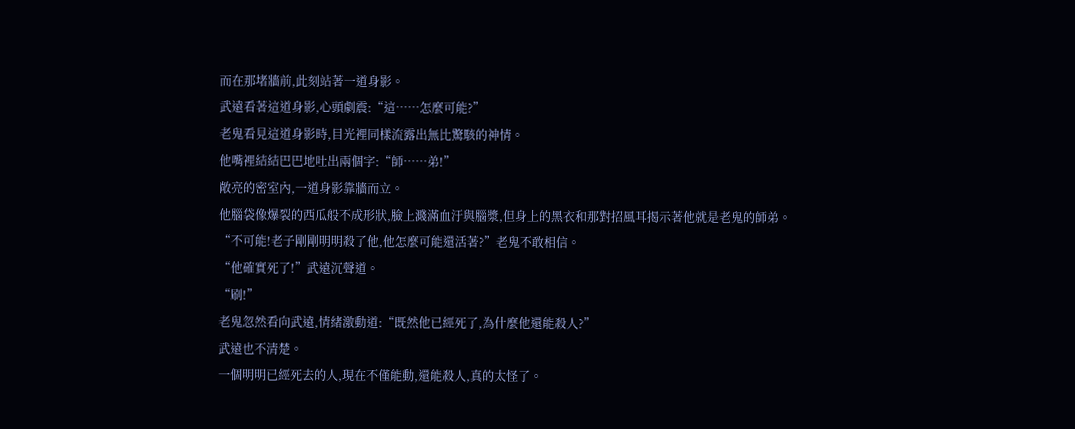而在那堵牆前,此刻站著一道身影。
武遠看著這道身影,心頭劇震:“這……怎麼可能?”
老鬼看見這道身影時,目光裡同樣流露出無比驚駭的神情。
他嘴裡結結巴巴地吐出兩個字:“師……弟!”
敞亮的密室內,一道身影靠牆而立。
他腦袋像爆裂的西瓜般不成形狀,臉上濺滿血汙與腦漿,但身上的黑衣和那對招風耳揭示著他就是老鬼的師弟。
“不可能!老子剛剛明明殺了他,他怎麼可能還活著?”老鬼不敢相信。
“他確實死了!”武遠沉聲道。
“刷!”
老鬼忽然看向武遠,情緒激動道:“既然他已經死了,為什麼他還能殺人?”
武遠也不清楚。
一個明明已經死去的人,現在不僅能動,還能殺人,真的太怪了。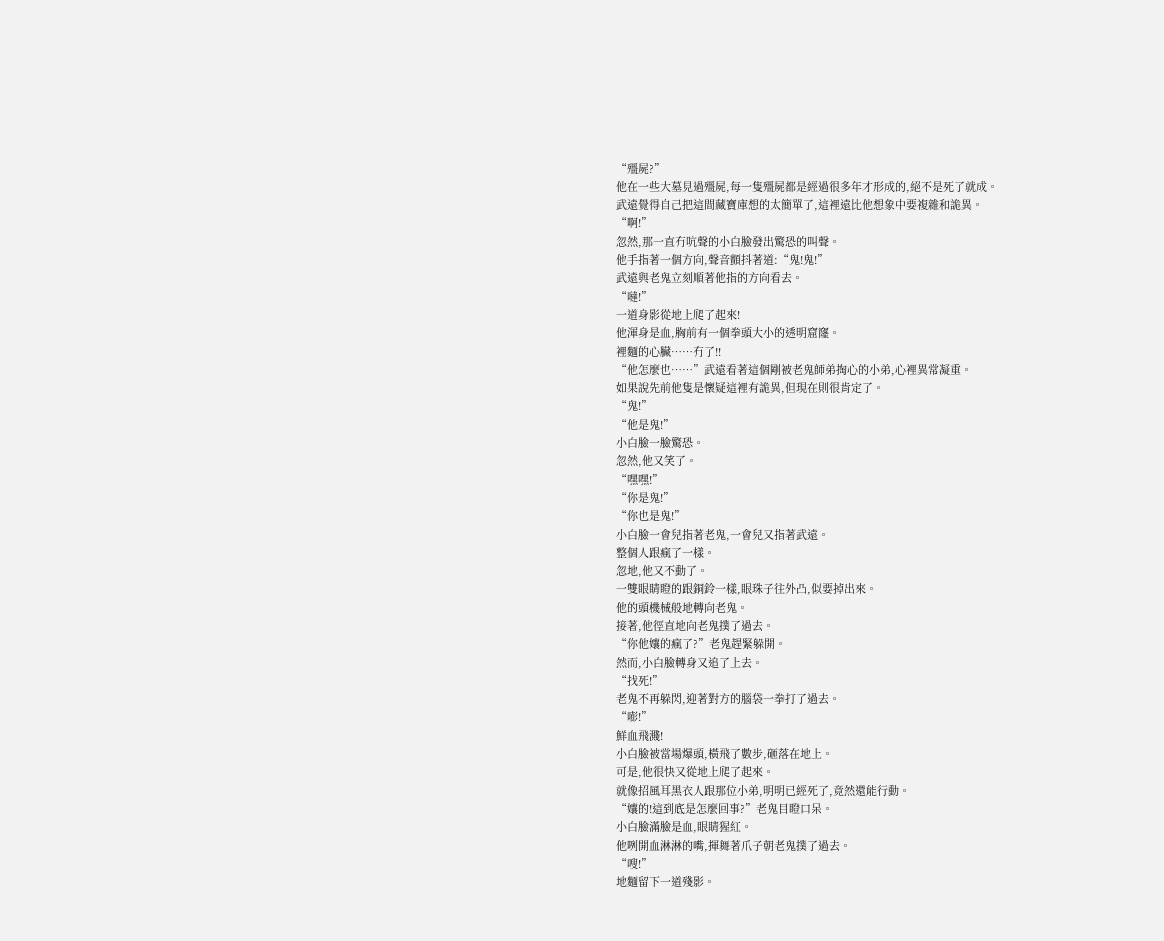“殭屍?”
他在一些大墓見過殭屍,每一隻殭屍都是經過很多年才形成的,絕不是死了就成。
武遠覺得自己把這間藏寶庫想的太簡單了,這裡遠比他想象中要複雜和詭異。
“啊!”
忽然,那一直冇吭聲的小白臉發出驚恐的叫聲。
他手指著一個方向,聲音顫抖著道:“鬼!鬼!”
武遠與老鬼立刻順著他指的方向看去。
“噠!”
一道身影從地上爬了起來!
他渾身是血,胸前有一個拳頭大小的透明窟窿。
裡麵的心臟……冇了!!
“他怎麼也……”武遠看著這個剛被老鬼師弟掏心的小弟,心裡異常凝重。
如果說先前他隻是懷疑這裡有詭異,但現在則很肯定了。
“鬼!”
“他是鬼!”
小白臉一臉驚恐。
忽然,他又笑了。
“嘿嘿!”
“你是鬼!”
“你也是鬼!”
小白臉一會兒指著老鬼,一會兒又指著武遠。
整個人跟瘋了一樣。
忽地,他又不動了。
一雙眼睛瞪的跟銅鈴一樣,眼珠子往外凸,似要掉出來。
他的頭機械般地轉向老鬼。
接著,他徑直地向老鬼撲了過去。
“你他孃的瘋了?”老鬼趕緊躲開。
然而,小白臉轉身又追了上去。
“找死!”
老鬼不再躲閃,迎著對方的腦袋一拳打了過去。
“嘭!”
鮮血飛濺!
小白臉被當場爆頭,橫飛了數步,砸落在地上。
可是,他很快又從地上爬了起來。
就像招風耳黑衣人跟那位小弟,明明已經死了,竟然還能行動。
“孃的!這到底是怎麼回事?”老鬼目瞪口呆。
小白臉滿臉是血,眼睛猩紅。
他咧開血淋淋的嘴,揮舞著爪子朝老鬼撲了過去。
“嗖!”
地麵留下一道殘影。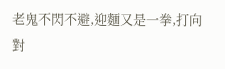老鬼不閃不避,迎麵又是一拳,打向對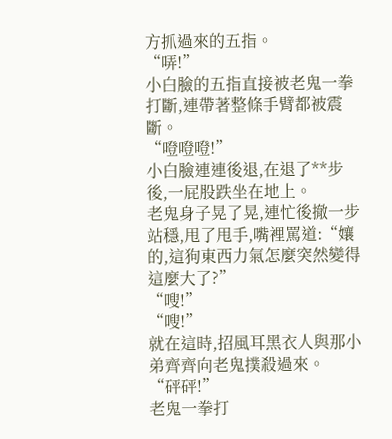方抓過來的五指。
“哢!”
小白臉的五指直接被老鬼一拳打斷,連帶著整條手臂都被震斷。
“噔噔噔!”
小白臉連連後退,在退了**步後,一屁股跌坐在地上。
老鬼身子晃了晃,連忙後撤一步站穩,甩了甩手,嘴裡罵道:“孃的,這狗東西力氣怎麼突然變得這麼大了?”
“嗖!”
“嗖!”
就在這時,招風耳黑衣人與那小弟齊齊向老鬼撲殺過來。
“砰砰!”
老鬼一拳打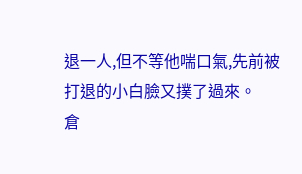退一人,但不等他喘口氣,先前被打退的小白臉又撲了過來。
倉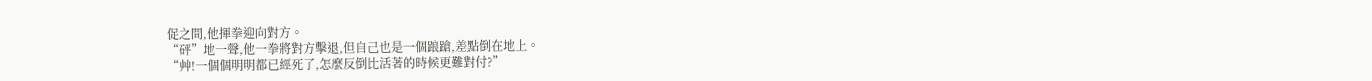促之間,他揮拳迎向對方。
“砰”地一聲,他一拳將對方擊退,但自己也是一個踉蹌,差點倒在地上。
“艸!一個個明明都已經死了,怎麼反倒比活著的時候更難對付?”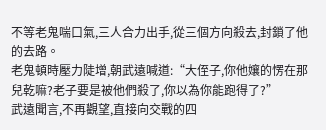不等老鬼喘口氣,三人合力出手,從三個方向殺去,封鎖了他的去路。
老鬼頓時壓力陡增,朝武遠喊道:“大侄子,你他孃的愣在那兒乾嘛?老子要是被他們殺了,你以為你能跑得了?”
武遠聞言,不再觀望,直接向交戰的四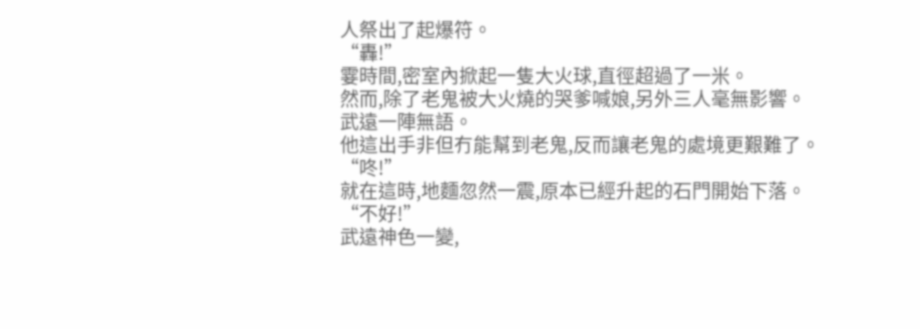人祭出了起爆符。
“轟!”
霎時間,密室內掀起一隻大火球,直徑超過了一米。
然而,除了老鬼被大火燒的哭爹喊娘,另外三人毫無影響。
武遠一陣無語。
他這出手非但冇能幫到老鬼,反而讓老鬼的處境更艱難了。
“咚!”
就在這時,地麵忽然一震,原本已經升起的石門開始下落。
“不好!”
武遠神色一變,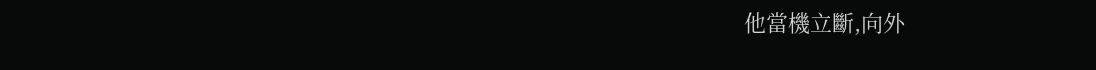他當機立斷,向外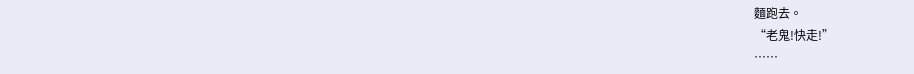麵跑去。
“老鬼!快走!”
……